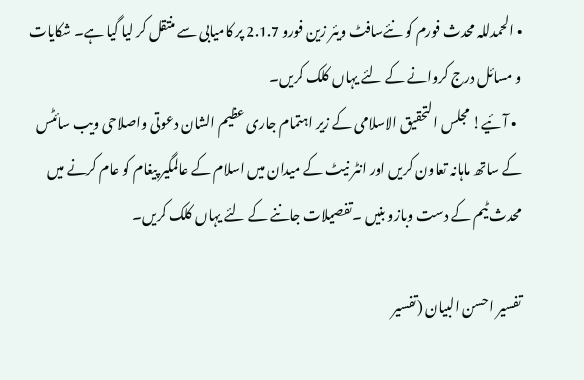• الحمدللہ محدث فورم کو نئےسافٹ ویئر زین فورو 2.1.7 پر کامیابی سے منتقل کر لیا گیا ہے۔ شکایات و مسائل درج کروانے کے لئے یہاں کلک کریں۔
  • آئیے! مجلس التحقیق الاسلامی کے زیر اہتمام جاری عظیم الشان دعوتی واصلاحی ویب سائٹس کے ساتھ ماہانہ تعاون کریں اور انٹر نیٹ کے میدان میں اسلام کے عالمگیر پیغام کو عام کرنے میں محدث ٹیم کے دست وبازو بنیں ۔تفصیلات جاننے کے لئے یہاں کلک کریں۔

تفسیر احسن البیان (تفسیر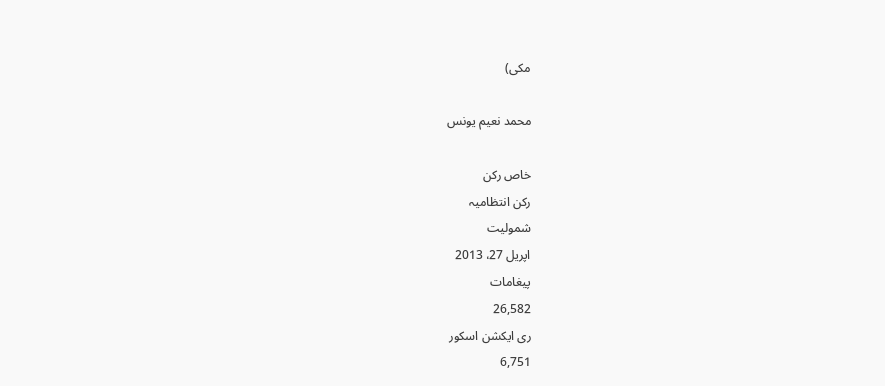مکی)

محمد نعیم یونس

خاص رکن
رکن انتظامیہ
شمولیت
اپریل 27، 2013
پیغامات
26,582
ری ایکشن اسکور
6,751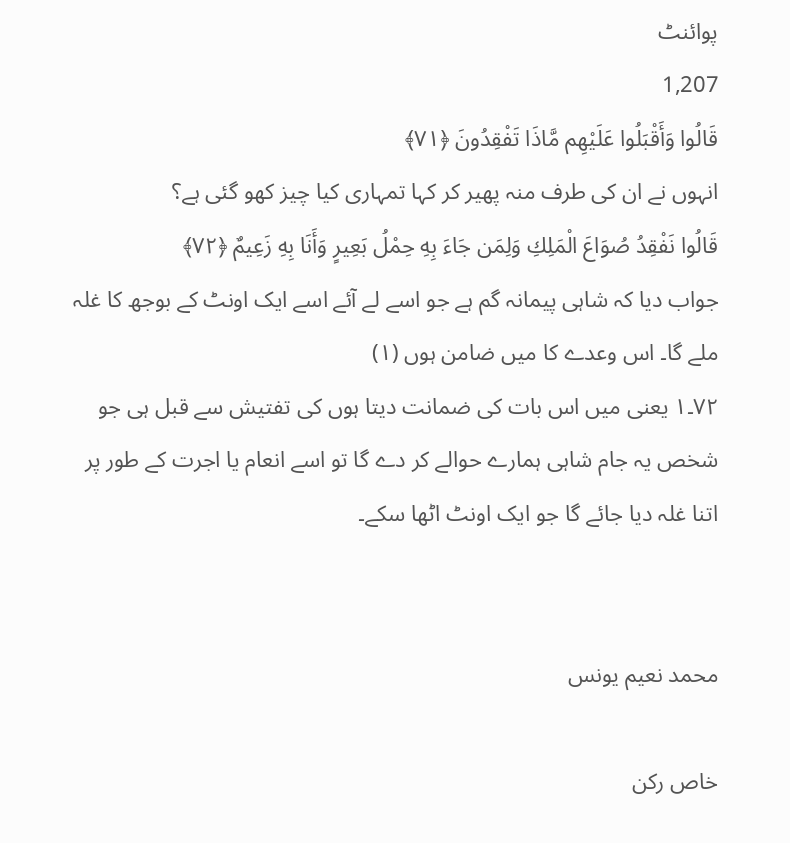پوائنٹ
1,207
قَالُوا وَأَقْبَلُوا عَلَيْهِم مَّاذَا تَفْقِدُونَ ﴿٧١﴾
انہوں نے ان کی طرف منہ پھیر کر کہا تمہاری کیا چیز کھو گئی ہے؟
قَالُوا نَفْقِدُ صُوَاعَ الْمَلِكِ وَلِمَن جَاءَ بِهِ حِمْلُ بَعِيرٍ‌ وَأَنَا بِهِ زَعِيمٌ ﴿٧٢﴾
جواب دیا کہ شاہی پیمانہ گم ہے جو اسے لے آئے اسے ایک اونٹ کے بوجھ کا غلہ ملے گا۔ اس وعدے کا میں ضامن ہوں (١)
٧٢۔١ یعنی میں اس بات کی ضمانت دیتا ہوں کی تفتیش سے قبل ہی جو شخص یہ جام شاہی ہمارے حوالے کر دے گا تو اسے انعام یا اجرت کے طور پر اتنا غلہ دیا جائے گا جو ایک اونٹ اٹھا سکے۔


محمد نعیم یونس

خاص رکن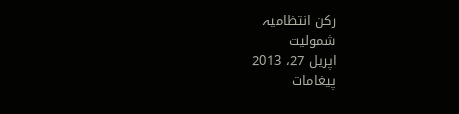رکن انتظامیہ
شمولیت
اپریل 27، 2013
پیغامات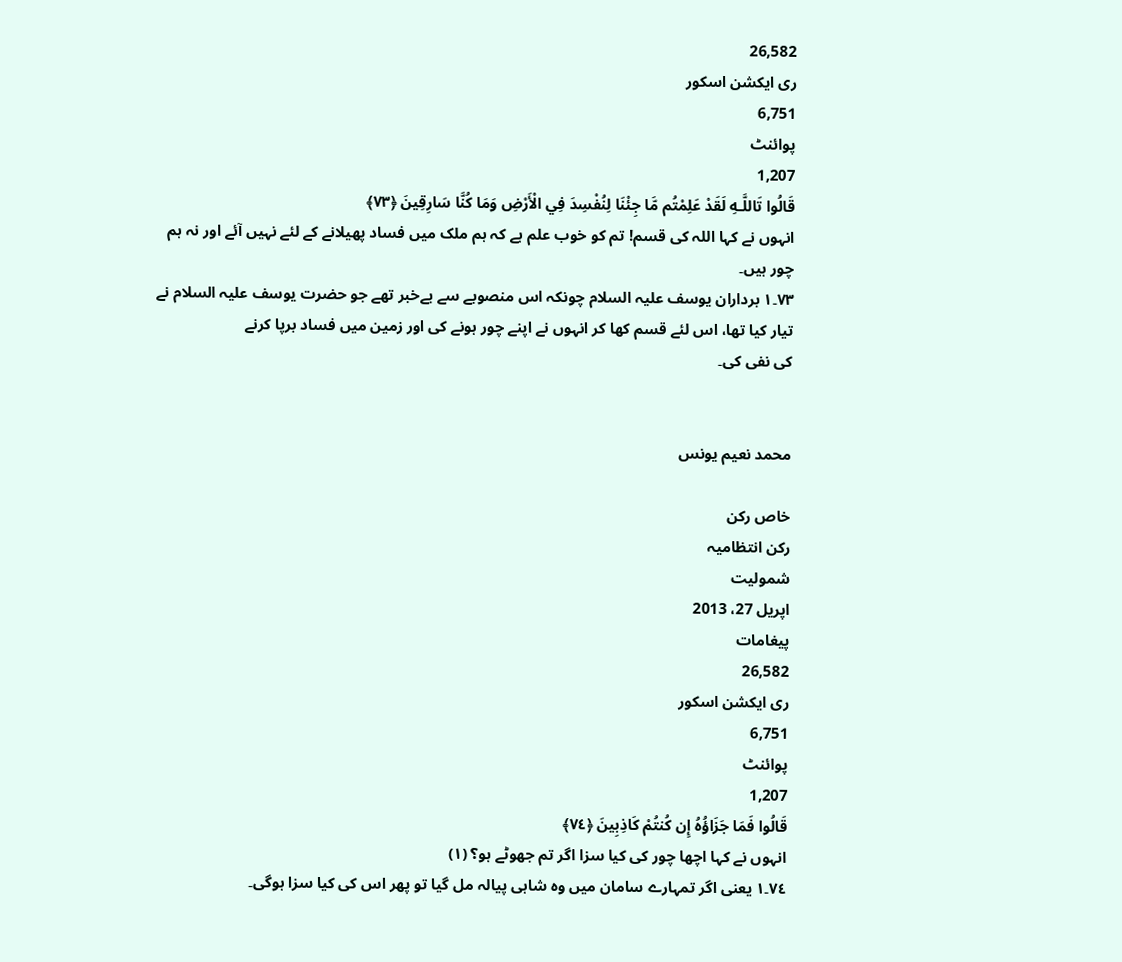26,582
ری ایکشن اسکور
6,751
پوائنٹ
1,207
قَالُوا تَاللَّـهِ لَقَدْ عَلِمْتُم مَّا جِئْنَا لِنُفْسِدَ فِي الْأَرْ‌ضِ وَمَا كُنَّا سَارِ‌قِينَ ﴿٧٣﴾
انہوں نے کہا اللہ کی قسم! تم کو خوب علم ہے کہ ہم ملک میں فساد پھیلانے کے لئے نہیں آئے اور نہ ہم چور ہیں۔
٧٣۔١ برداران یوسف علیہ السلام چونکہ اس منصوبے سے بےخبر تھے جو حضرت یوسف علیہ السلام نے تیار کیا تھا، اس لئے قسم کھا کر انہوں نے اپنے چور ہونے کی اور زمین میں فساد برپا کرنے
کی نفی کی۔


محمد نعیم یونس

خاص رکن
رکن انتظامیہ
شمولیت
اپریل 27، 2013
پیغامات
26,582
ری ایکشن اسکور
6,751
پوائنٹ
1,207
قَالُوا فَمَا جَزَاؤُهُ إِن كُنتُمْ كَاذِبِينَ ﴿٧٤﴾
انہوں نے کہا اچھا چور کی کیا سزا اگر تم جھوٹے ہو؟ (١)
٧٤۔١ یعنی اگر تمہارے سامان میں وہ شاہی پیالہ مل گیا تو پھر اس کی کیا سزا ہوگی۔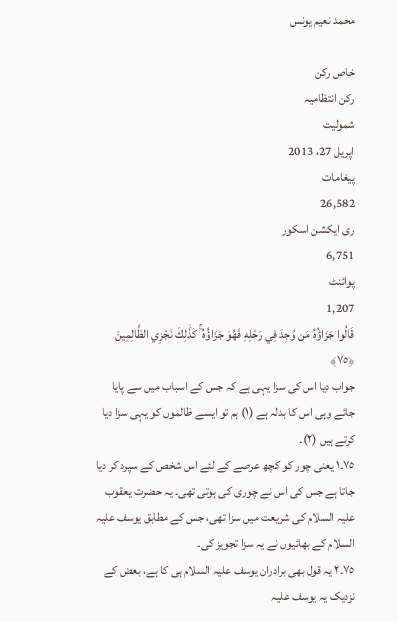محمد نعیم یونس

خاص رکن
رکن انتظامیہ
شمولیت
اپریل 27، 2013
پیغامات
26,582
ری ایکشن اسکور
6,751
پوائنٹ
1,207
قَالُوا جَزَاؤُهُ مَن وُجِدَ فِي رَ‌حْلِهِ فَهُوَ جَزَاؤُهُ ۚ كَذَٰلِكَ نَجْزِي الظَّالِمِينَ ﴿٧٥﴾
جواب دیا اس کی سزا یہی ہے کہ جس کے اسباب میں سے پایا جائے وہی اس کا بدلہ ہے (١) ہم تو ایسے ظالموں کو یہی سزا دیا کرتے ہیں (٢)۔
٧٥۔١ یعنی چور کو کچھ عرصے کے لئے اس شخص کے سپرد کر دیا جاتا ہے جس کی اس نے چوری کی ہوتی تھی۔ یہ حضرت یعقوب علیہ السلام کی شریعت میں سزا تھی، جس کے مطابق یوسف علیہ السلام کے بھائیوں نے یہ سزا تجویز کی۔
٧٥۔٢ یہ قول بھی برادران یوسف علیہ السلام ہی کا ہے، بعض کے نزدیک یہ یوسف علیہ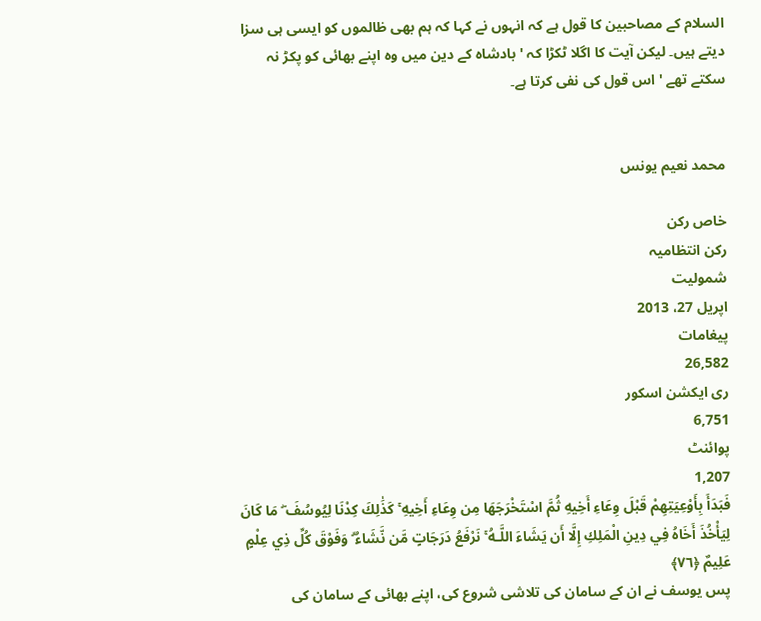السلام کے مصاحبین کا قول ہے کہ انہوں نے کہا کہ ہم بھی ظالموں کو ایسی ہی سزا دیتے ہیں۔ لیکن آیت کا اگلا ٹکڑا کہ ' بادشاہ کے دین میں وہ اپنے بھائی کو پکڑ نہ سکتے تھے ' اس قول کی نفی کرتا ہے۔


محمد نعیم یونس

خاص رکن
رکن انتظامیہ
شمولیت
اپریل 27، 2013
پیغامات
26,582
ری ایکشن اسکور
6,751
پوائنٹ
1,207
فَبَدَأَ بِأَوْعِيَتِهِمْ قَبْلَ وِعَاءِ أَخِيهِ ثُمَّ اسْتَخْرَ‌جَهَا مِن وِعَاءِ أَخِيهِ ۚ كَذَٰلِكَ كِدْنَا لِيُوسُفَ ۖ مَا كَانَ لِيَأْخُذَ أَخَاهُ فِي دِينِ الْمَلِكِ إِلَّا أَن يَشَاءَ اللَّـهُ ۚ نَرْ‌فَعُ دَرَ‌جَاتٍ مَّن نَّشَاءُ ۗ وَفَوْقَ كُلِّ ذِي عِلْمٍ عَلِيمٌ ﴿٧٦﴾
پس یوسف نے ان کے سامان کی تلاشی شروع کی، اپنے بھائی کے سامان کی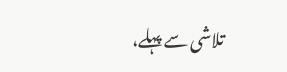تلاشی سے پہلے،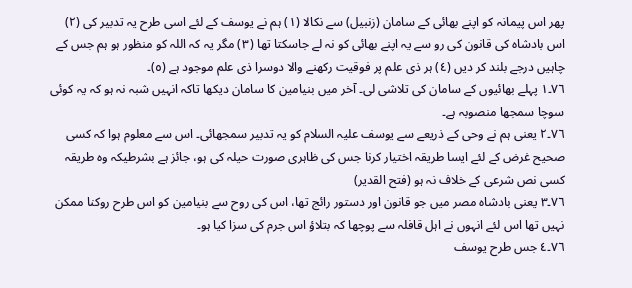پھر اس پیمانہ کو اپنے بھائی کے سامان (زنبیل) سے نکالا (١) ہم نے یوسف کے لئے اسی طرح یہ تدبیر کی (٢) اس بادشاہ کی قانون کی رو سے یہ اپنے بھائی کو نہ لے جاسکتا تھا (٣) مگر یہ کہ اللہ کو منظور ہو ہم جس کے چاہیں درجے بلند کر دیں (٤) ہر ذی علم پر فوقیت رکھنے والا دوسرا ذی علم موجود ہے (٥)۔
٧٦۔١ پہلے بھائیوں کے سامان کی تلاشی لی۔ آخر میں بنیامین کا سامان دیکھا تاکہ انہیں شبہ نہ ہو کہ یہ کوئی سوچا سمجھا منصوبہ ہے۔
٧٦۔٢ یعنی ہم نے وحی کے ذریعے سے یوسف علیہ السلام کو یہ تدبیر سمجھائی۔ اس سے معلوم ہوا کہ کسی صحیح غرض کے لئے ایسا طریقہ اختیار کرنا جس کی ظاہری صورت حیلہ کی ہو، جائز ہے بشرطیکہ وہ طریقہ کسی نص شرعی کے خلاف نہ ہو (فتح القدیر)
٧٦۔٣ یعنی بادشاہ مصر میں جو قانون اور دستور رائج تھا، اس کی روح سے بنیامین کو اس طرح روکنا ممکن نہیں تھا اس لئے انہوں نے اہل قافلہ سے پوچھا کہ بتلاؤ اس جرم کی سزا کیا ہو۔
٧٦۔٤ جس طرح یوسف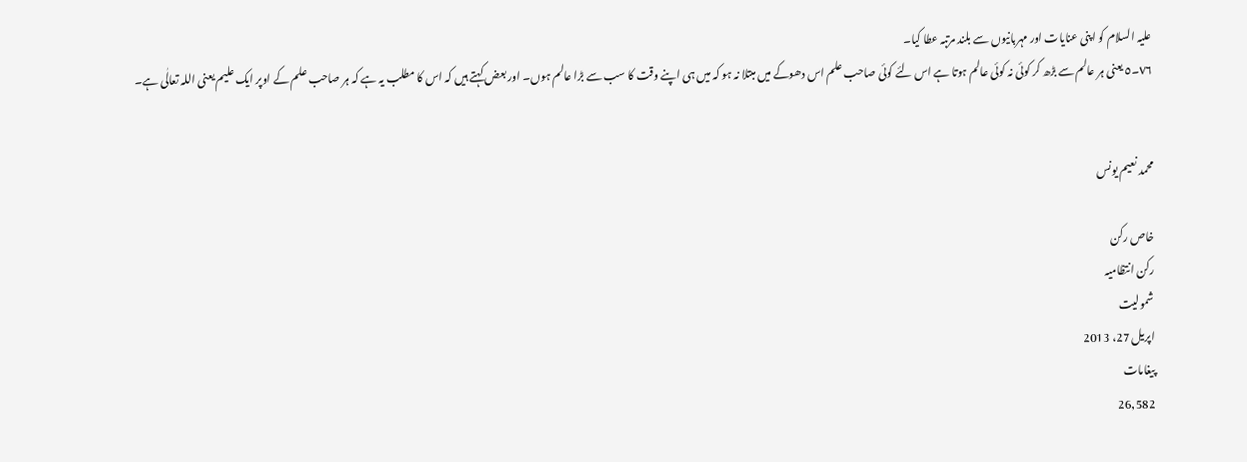علیہ السلام کو اپنی عنایات اور مہربانیوں سے بلند مرتبہ عطا کیا۔
٧٦۔٥ یعنی ہر عالم سے بڑھ کر کوئی نہ کوئی عالم ہوتا ہے اس لئے کوئی صاحب علم اس دھوکے میں مبتلا نہ ہو کہ میں ہی اپنے وقت کا سب سے بڑا عالم ہوں۔ اور بعض کہتے ہیں کہ اس کا مطلب یہ ہے کہ ہر صاحب علم کے اوپر ایک علیم یعنی اللہ تعالٰی ہے۔


محمد نعیم یونس

خاص رکن
رکن انتظامیہ
شمولیت
اپریل 27، 2013
پیغامات
26,582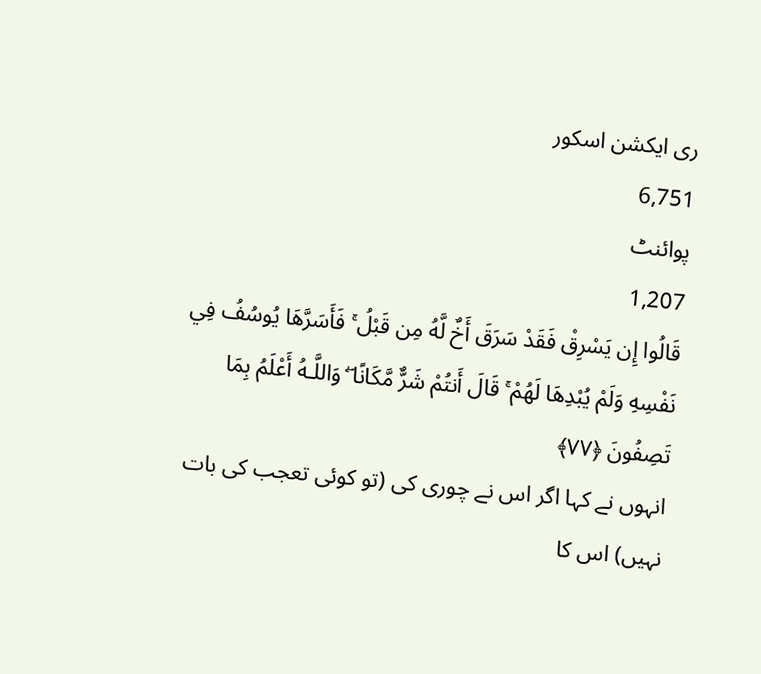ری ایکشن اسکور
6,751
پوائنٹ
1,207
قَالُوا إِن يَسْرِ‌قْ فَقَدْ سَرَ‌قَ أَخٌ لَّهُ مِن قَبْلُ ۚ فَأَسَرَّ‌هَا يُوسُفُ فِي نَفْسِهِ وَلَمْ يُبْدِهَا لَهُمْ ۚ قَالَ أَنتُمْ شَرٌّ‌ مَّكَانًا ۖ وَاللَّـهُ أَعْلَمُ بِمَا تَصِفُونَ ﴿٧٧﴾
انہوں نے کہا اگر اس نے چوری کی (تو کوئی تعجب کی بات نہیں) اس کا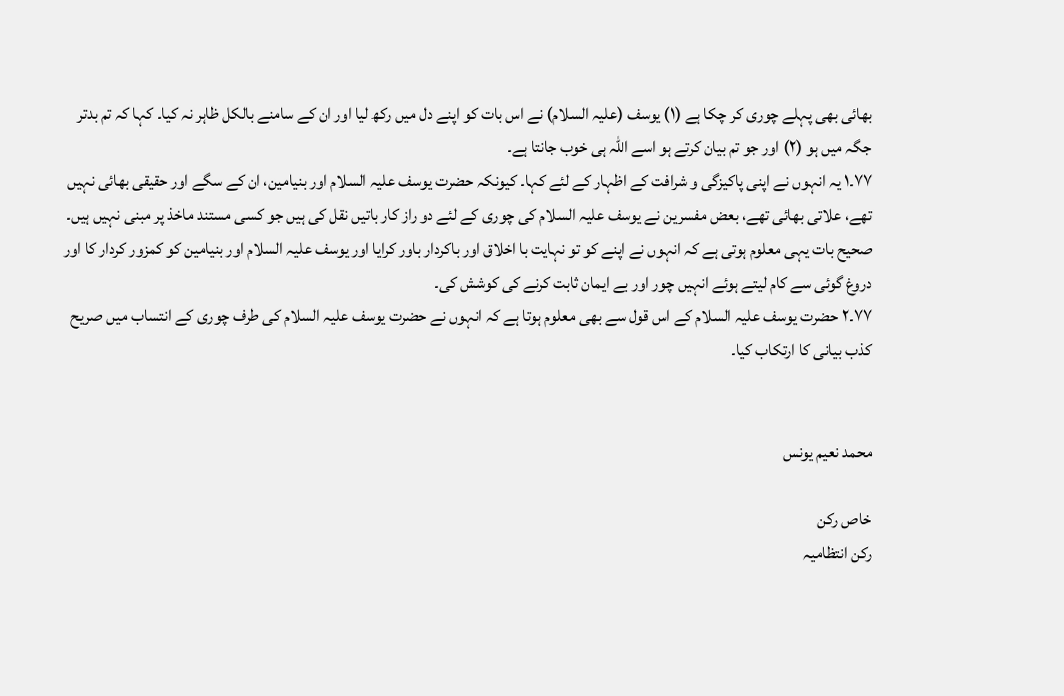بھائی بھی پہلے چوری کر چکا ہے (١) یوسف (علیہ السلام) نے اس بات کو اپنے دل میں رکھ لیا اور ان کے سامنے بالکل ظاہر نہ کیا۔ کہا کہ تم بدتر جگہ میں ہو (٢) اور جو تم بیان کرتے ہو اسے اللہ ہی خوب جانتا ہے۔
٧٧۔١ یہ انہوں نے اپنی پاکیزگی و شرافت کے اظہار کے لئے کہا۔ کیونکہ حضرت یوسف علیہ السلام اور بنیامین، ان کے سگے اور حقیقی بھائی نہیں تھے، علاتی بھائی تھے، بعض مفسرین نے یوسف علیہ السلام کی چوری کے لئے دو راز کار باتیں نقل کی ہیں جو کسی مستند ماخذ پر مبنی نہیں ہیں۔ صحیح بات یہی معلوم ہوتی ہے کہ انہوں نے اپنے کو تو نہایت با اخلاق اور باکردار باور کرایا اور یوسف علیہ السلام اور بنیامین کو کمزور کردار کا اور دروغ گوئی سے کام لیتے ہوئے انہیں چور اور بے ایمان ثابت کرنے کی کوشش کی۔
٧٧۔٢ حضرت یوسف علیہ السلام کے اس قول سے بھی معلوم ہوتا ہے کہ انہوں نے حضرت یوسف علیہ السلام کی طرف چوری کے انتساب میں صریح کذب بیانی کا ارتکاب کیا۔


محمد نعیم یونس

خاص رکن
رکن انتظامیہ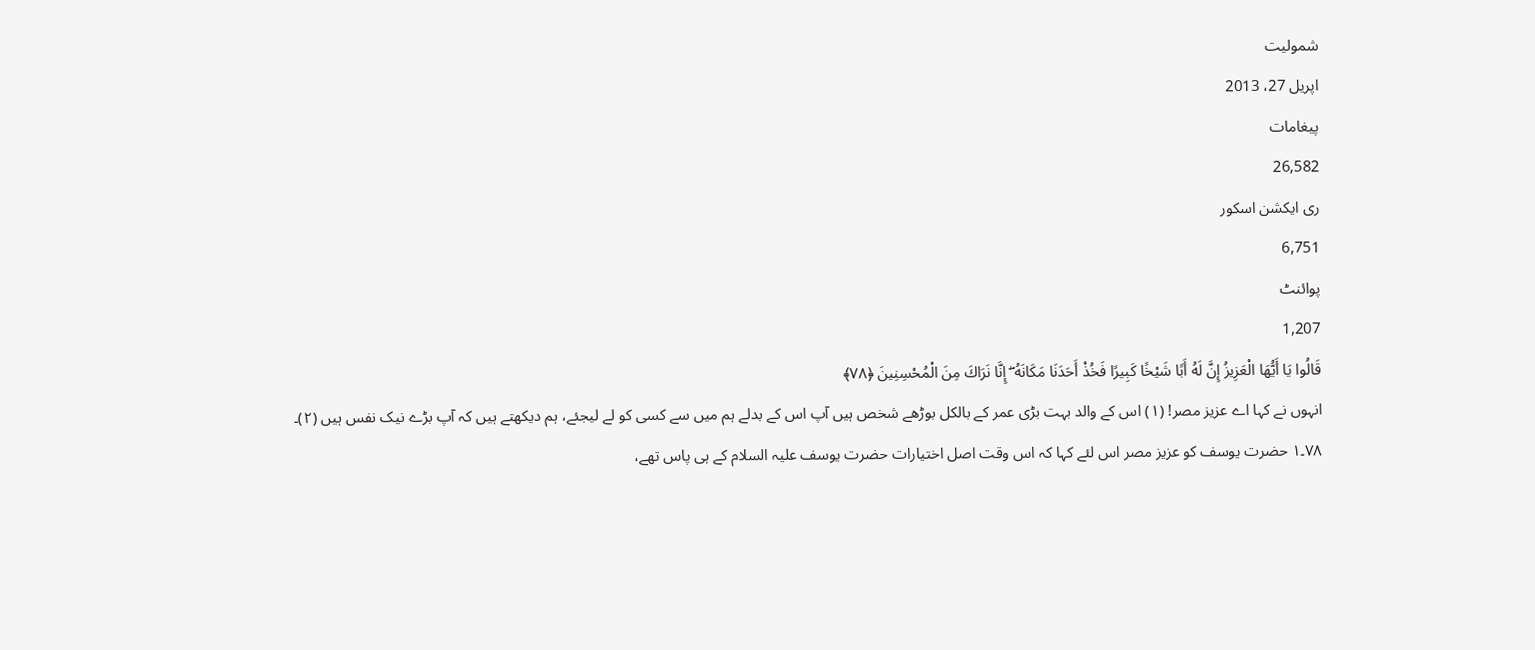شمولیت
اپریل 27، 2013
پیغامات
26,582
ری ایکشن اسکور
6,751
پوائنٹ
1,207
قَالُوا يَا أَيُّهَا الْعَزِيزُ إِنَّ لَهُ أَبًا شَيْخًا كَبِيرً‌ا فَخُذْ أَحَدَنَا مَكَانَهُ ۖ إِنَّا نَرَ‌اكَ مِنَ الْمُحْسِنِينَ ﴿٧٨﴾
انہوں نے کہا اے عزیز مصر! (١) اس کے والد بہت بڑی عمر کے بالکل بوڑھے شخص ہیں آپ اس کے بدلے ہم میں سے کسی کو لے لیجئے، ہم دیکھتے ہیں کہ آپ بڑے نیک نفس ہیں (٢)۔
٧٨۔١ حضرت یوسف کو عزیز مصر اس لئے کہا کہ اس وقت اصل اختیارات حضرت یوسف علیہ السلام کے ہی پاس تھے،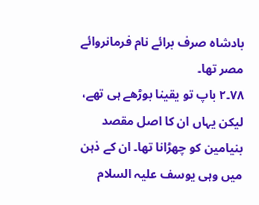بادشاہ صرف برائے نام فرمانروائے مصر تھا۔
٧٨۔٢ باپ تو یقینا بوڑھے ہی تھے، لیکن یہاں ان کا اصل مقصد بنیامین کو چھڑانا تھا۔ ان کے ذہن میں وہی یوسف علیہ السلام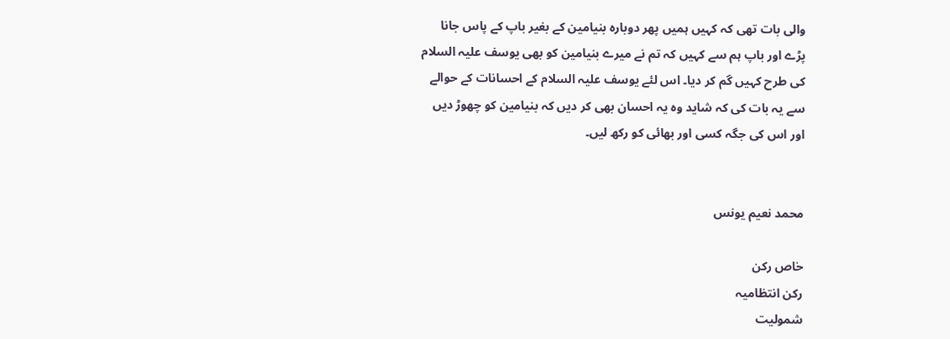والی بات تھی کہ کہیں ہمیں پھر دوبارہ بنیامین کے بغیر باپ کے پاس جانا پڑے اور باپ ہم سے کہیں کہ تم نے میرے بنیامین کو بھی یوسف علیہ السلام کی طرح کہیں گم کر دیا۔ اس لئے یوسف علیہ السلام کے احسانات کے حوالے سے یہ بات کی کہ شاید وہ یہ احسان بھی کر دیں کہ بنیامین کو چھوڑ دیں اور اس کی جگہ کسی اور بھائی کو رکھ لیں۔


محمد نعیم یونس

خاص رکن
رکن انتظامیہ
شمولیت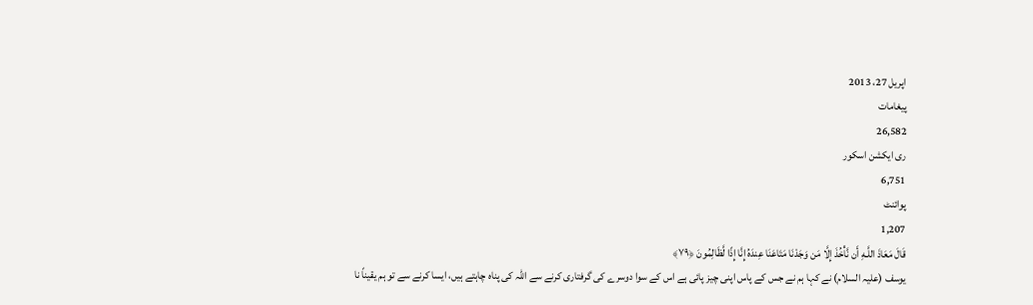اپریل 27، 2013
پیغامات
26,582
ری ایکشن اسکور
6,751
پوائنٹ
1,207
قَالَ مَعَاذَ اللَّـهِ أَن نَّأْخُذَ إِلَّا مَن وَجَدْنَا مَتَاعَنَا عِندَهُ إِنَّا إِذًا لَّظَالِمُونَ ﴿٧٩﴾
یوسف (علیہ السلام) نے کہا ہم نے جس کے پاس اپنی چیز پائی ہے اس کے سوا دوسرے کی گرفتاری کرنے سے اللہ کی پناہ چاہتے ہیں، ایسا کرنے سے تو ہم یقیناً نا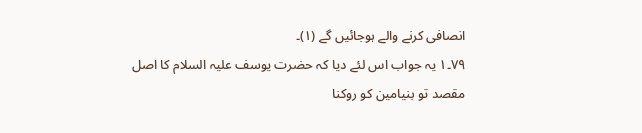انصافی کرنے والے ہوجائیں گے (١)۔
٧٩۔١ یہ جواب اس لئے دیا کہ حضرت یوسف علیہ السلام کا اصل مقصد تو بنیامین کو روکنا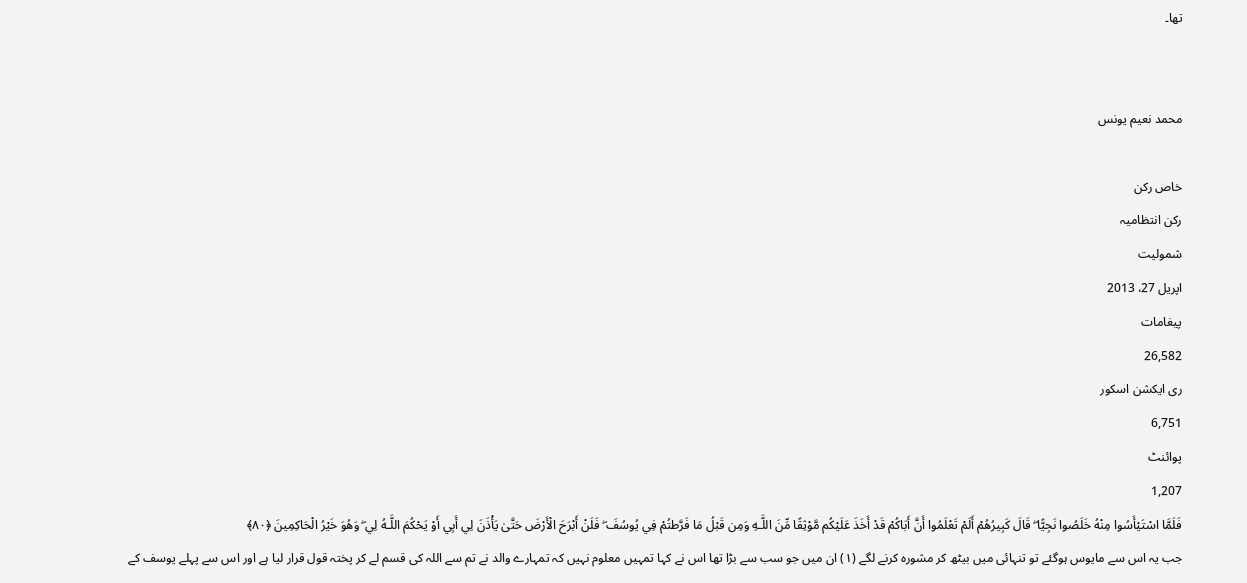تھا۔


محمد نعیم یونس

خاص رکن
رکن انتظامیہ
شمولیت
اپریل 27، 2013
پیغامات
26,582
ری ایکشن اسکور
6,751
پوائنٹ
1,207
فَلَمَّا اسْتَيْأَسُوا مِنْهُ خَلَصُوا نَجِيًّا ۖ قَالَ كَبِيرُ‌هُمْ أَلَمْ تَعْلَمُوا أَنَّ أَبَاكُمْ قَدْ أَخَذَ عَلَيْكُم مَّوْثِقًا مِّنَ اللَّـهِ وَمِن قَبْلُ مَا فَرَّ‌طتُمْ فِي يُوسُفَ ۖ فَلَنْ أَبْرَ‌حَ الْأَرْ‌ضَ حَتَّىٰ يَأْذَنَ لِي أَبِي أَوْ يَحْكُمَ اللَّـهُ لِي ۖ وَهُوَ خَيْرُ‌ الْحَاكِمِينَ ﴿٨٠﴾
جب یہ اس سے مایوس ہوگئے تو تنہائی میں بیٹھ کر مشورہ کرنے لگے (١) ان میں جو سب سے بڑا تھا اس نے کہا تمہیں معلوم نہیں کہ تمہارے والد نے تم سے اللہ کی قسم لے کر پختہ قول قرار لیا ہے اور اس سے پہلے یوسف کے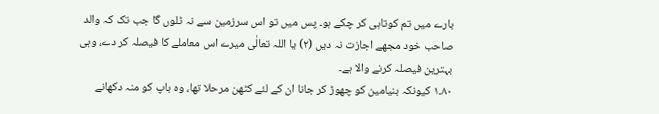بارے میں تم کوتاہی کر چکے ہو۔ پس میں تو اس سرزمین سے نہ ٹلوں گا جب تک کہ والد صاحب خود مجھے اجازت نہ دیں (٢) یا اللہ تعالٰی میرے اس معاملے کا فیصلہ کر دے، وہی بہترین فیصلہ کرنے والا ہے۔
٨٠۔١ کیونکہ بنیامین کو چھوڑ کر جانا ان کے لئے کٹھن مرحلا تھا، وہ باپ کو منہ دکھانے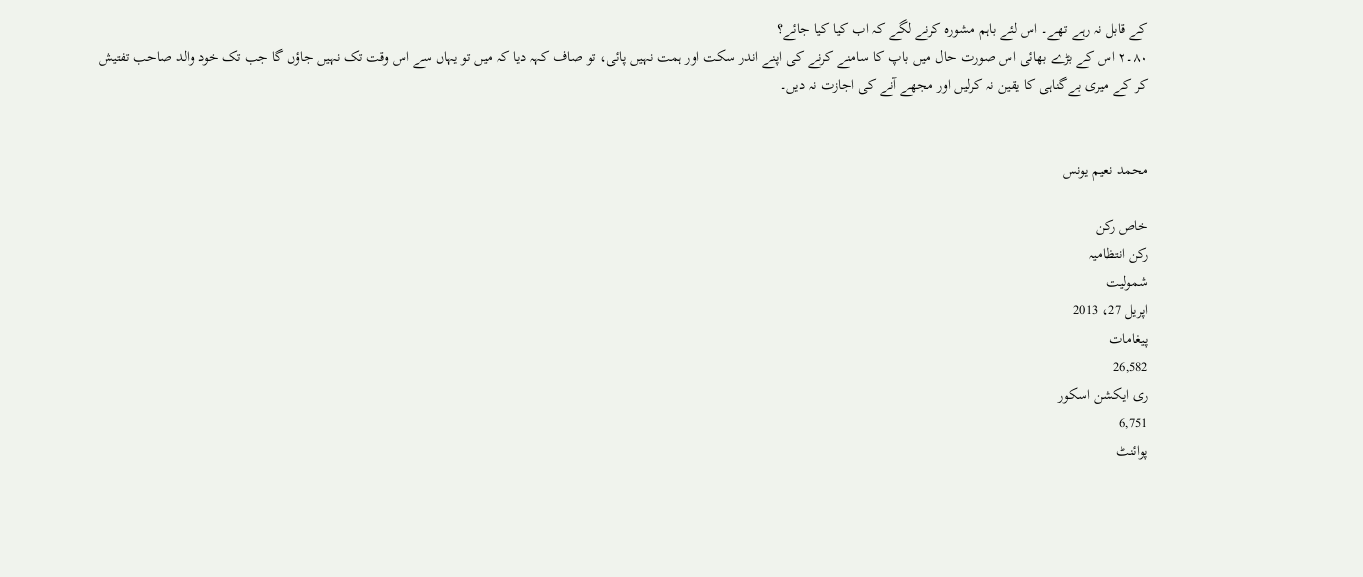کے قابل نہ رہے تھے۔ اس لئے باہم مشورہ کرنے لگے کہ اب کیا کیا جائے؟
٨٠۔٢ اس کے بڑے بھائی اس صورت حال میں باپ کا سامنے کرنے کی اپنے اندر سکت اور ہمت نہیں پائی، تو صاف کہہ دیا کہ میں تو یہاں سے اس وقت تک نہیں جاؤں گا جب تک خود والد صاحب تفتیش کر کے میری بےگناہی کا یقین نہ کرلیں اور مجھے آنے کی اجازت نہ دیں۔


محمد نعیم یونس

خاص رکن
رکن انتظامیہ
شمولیت
اپریل 27، 2013
پیغامات
26,582
ری ایکشن اسکور
6,751
پوائنٹ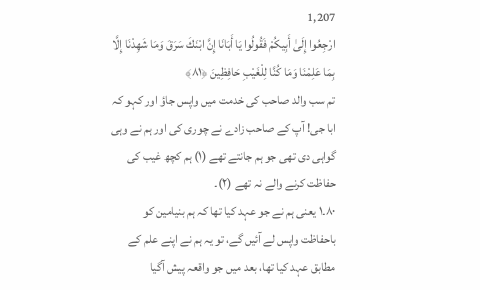1,207
ارْ‌جِعُوا إِلَىٰ أَبِيكُمْ فَقُولُوا يَا أَبَانَا إِنَّ ابْنَكَ سَرَ‌قَ وَمَا شَهِدْنَا إِلَّا بِمَا عَلِمْنَا وَمَا كُنَّا لِلْغَيْبِ حَافِظِينَ ﴿٨١﴾
تم سب والد صاحب کی خدمت میں واپس جاؤ اور کہو کہ ابا جی! آپ کے صاحب زادے نے چوری کی اور ہم نے وہی گواہی دی تھی جو ہم جانتے تھے (١) ہم کچھ غیب کی حفاظت کرنے والے نہ تھے (٢)۔
٨٠۔١ یعنی ہم نے جو عہد کیا تھا کہ ہم بنیامین کو باحفاظت واپس لے آئیں گے، تو یہ ہم نے اپنے علم کے مطابق عہد کیا تھا، بعد میں جو واقعہ پیش آگیا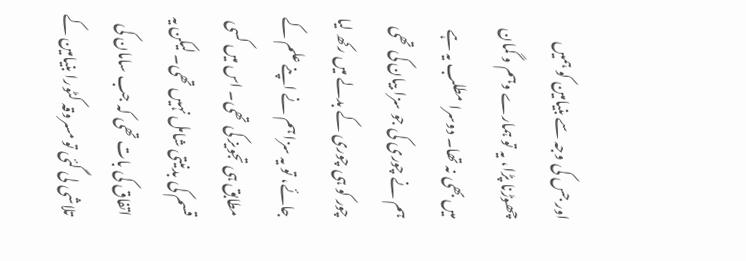اور جس کی وجہ سے بنیامین کو ہمیں چھوڑنا پڑا، یہ تو ہمارے وہم و گمان میں بھی نہ تھا۔ دوسرا مطلب یہ ہے ہم نے چوری کی جو سزا بیان کی تھی چور کو ہی چوری کے بدلے میں رکھ لیا جائے، تو یہ سزا ہم نے اپنے علم کے مطابق ہی تجویز کی تھی۔ اس میں کسی قسم کی بدنیتی شامل نہیں تھی۔ لیکن یہ اتفاق کی بات تھی کہ جب سامان کی تلاشی لی گئی تو مسروقہ کٹورا بنیامین کے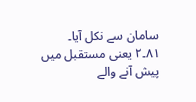سامان سے نکل آیا۔
٨١۔٢ یعنی مستقبل میں پیش آنے والے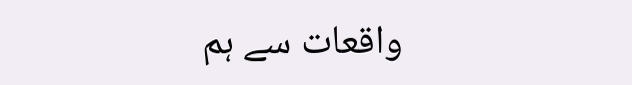واقعات سے ہم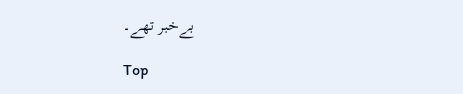بےخبر تھے۔

Top